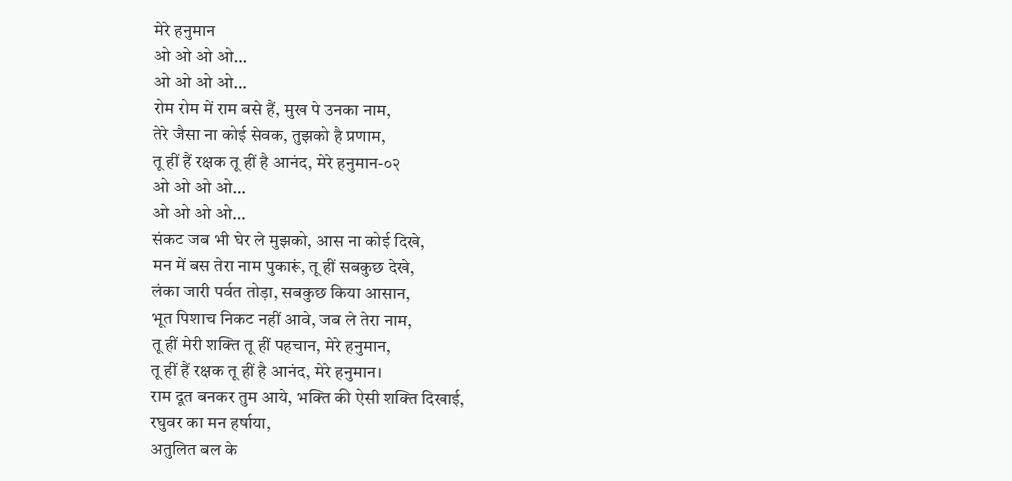मेरे हनुमान
ओ ओ ओ ओ…
ओ ओ ओ ओ…
रोम रोम में राम बसे हैं, मुख पे उनका नाम,
तेरे जैसा ना कोई सेवक, तुझको है प्रणाम,
तू हीं हैं रक्षक तू हीं है आनंद, मेरे हनुमान-०२
ओ ओ ओ ओ…
ओ ओ ओ ओ…
संकट जब भी घेर ले मुझको, आस ना कोई दिखे,
मन में बस तेरा नाम पुकारूं, तू हीं सबकुछ देखे,
लंका जारी पर्वत तोड़ा, सबकुछ किया आसान,
भूत पिशाच निकट नहीं आवे, जब ले तेरा नाम,
तू हीं मेरी शक्ति तू हीं पहचान, मेरे हनुमान,
तू हीं हैं रक्षक तू हीं है आनंद, मेरे हनुमान।
राम दूत बनकर तुम आये, भक्ति की ऐसी शक्ति दिखाई,
रघुवर का मन हर्षाया,
अतुलित बल के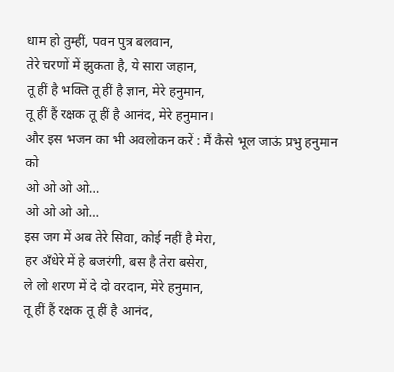धाम हो तुम्हीं, पवन पुत्र बलवान,
तेरे चरणों में झुकता है, ये सारा जहान,
तू हीं है भक्ति तू हीं है ज्ञान, मेरे हनुमान,
तू हीं हैं रक्षक तू हीं है आनंद, मेरे हनुमान।
और इस भजन का भी अवलोकन करें : मैं कैसे भूल जाऊं प्रभु हनुमान को
ओ ओ ओ ओ…
ओ ओ ओ ओ…
इस जग में अब तेरे सिवा, कोई नहीं है मेरा,
हर अँधेरे में हे बजरंगी, बस है तेरा बसेरा,
ले लो शरण में दे दो वरदान, मेरे हनुमान,
तू हीं हैं रक्षक तू हीं है आनंद,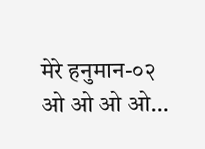मेरे हनुमान-०२
ओ ओ ओ ओ…